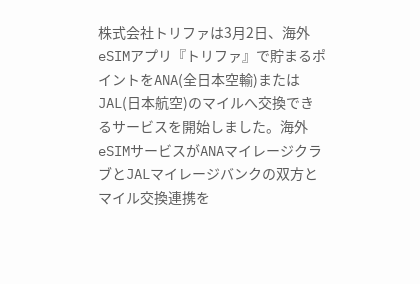株式会社トリファは3月2日、海外eSIMアプリ『トリファ』で貯まるポイントをANA(全日本空輸)またはJAL(日本航空)のマイルへ交換できるサービスを開始しました。海外eSIMサービスがANAマイレージクラブとJALマイレージバンクの双方とマイル交換連携を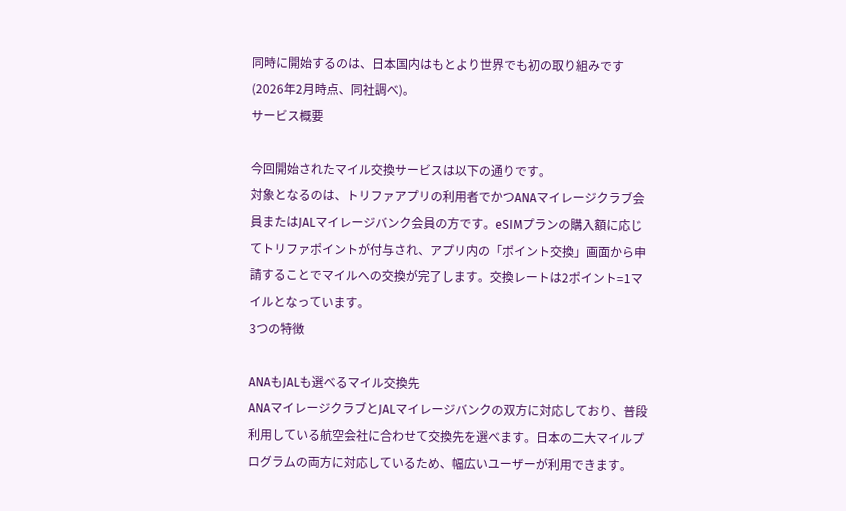同時に開始するのは、日本国内はもとより世界でも初の取り組みです(2026年2月時点、同社調べ)。
サービス概要

今回開始されたマイル交換サービスは以下の通りです。
対象となるのは、トリファアプリの利用者でかつANAマイレージクラブ会員またはJALマイレージバンク会員の方です。eSIMプランの購入額に応じてトリファポイントが付与され、アプリ内の「ポイント交換」画面から申請することでマイルへの交換が完了します。交換レートは2ポイント=1マイルとなっています。
3つの特徴

ANAもJALも選べるマイル交換先
ANAマイレージクラブとJALマイレージバンクの双方に対応しており、普段利用している航空会社に合わせて交換先を選べます。日本の二大マイルプログラムの両方に対応しているため、幅広いユーザーが利用できます。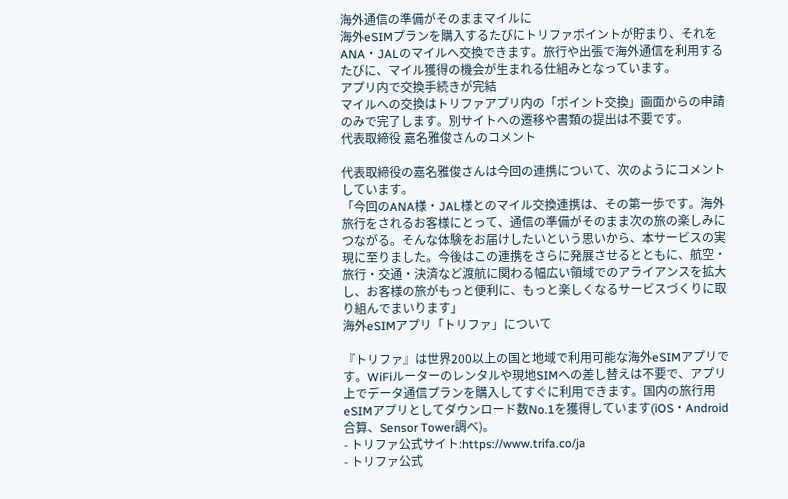海外通信の準備がそのままマイルに
海外eSIMプランを購入するたびにトリファポイントが貯まり、それをANA・JALのマイルへ交換できます。旅行や出張で海外通信を利用するたびに、マイル獲得の機会が生まれる仕組みとなっています。
アプリ内で交換手続きが完結
マイルへの交換はトリファアプリ内の「ポイント交換」画面からの申請のみで完了します。別サイトへの遷移や書類の提出は不要です。
代表取締役 嘉名雅俊さんのコメント

代表取締役の嘉名雅俊さんは今回の連携について、次のようにコメントしています。
「今回のANA様・JAL様とのマイル交換連携は、その第一歩です。海外旅行をされるお客様にとって、通信の準備がそのまま次の旅の楽しみにつながる。そんな体験をお届けしたいという思いから、本サービスの実現に至りました。今後はこの連携をさらに発展させるとともに、航空・旅行・交通・決済など渡航に関わる幅広い領域でのアライアンスを拡大し、お客様の旅がもっと便利に、もっと楽しくなるサービスづくりに取り組んでまいります」
海外eSIMアプリ「トリファ」について

『トリファ』は世界200以上の国と地域で利用可能な海外eSIMアプリです。WiFiルーターのレンタルや現地SIMへの差し替えは不要で、アプリ上でデータ通信プランを購入してすぐに利用できます。国内の旅行用eSIMアプリとしてダウンロード数No.1を獲得しています(iOS・Android合算、Sensor Tower調べ)。
- トリファ公式サイト:https://www.trifa.co/ja
- トリファ公式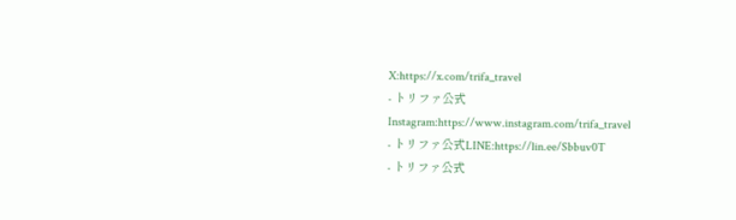X:https://x.com/trifa_travel
- トリファ公式Instagram:https://www.instagram.com/trifa_travel
- トリファ公式LINE:https://lin.ee/Sbbuv0T
- トリファ公式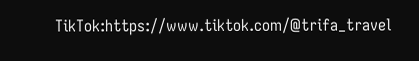TikTok:https://www.tiktok.com/@trifa_travel